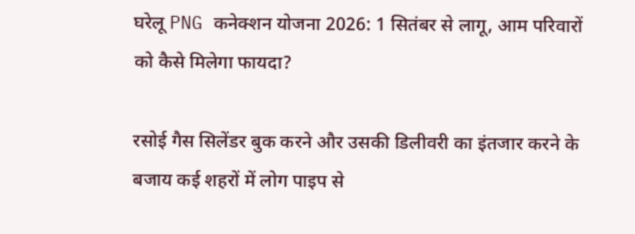घरेलू PNG कनेक्शन योजना 2026: 1 सितंबर से लागू, आम परिवारों को कैसे मिलेगा फायदा?

रसोई गैस सिलेंडर बुक करने और उसकी डिलीवरी का इंतजार करने के बजाय कई शहरों में लोग पाइप से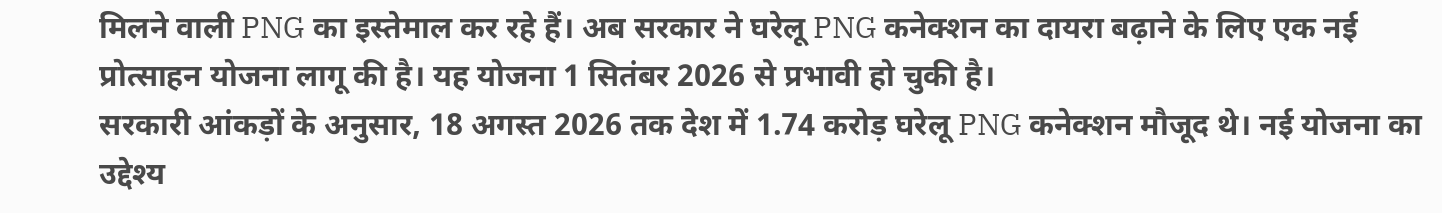मिलने वाली PNG का इस्तेमाल कर रहे हैं। अब सरकार ने घरेलू PNG कनेक्शन का दायरा बढ़ाने के लिए एक नई प्रोत्साहन योजना लागू की है। यह योजना 1 सितंबर 2026 से प्रभावी हो चुकी है।
सरकारी आंकड़ों के अनुसार, 18 अगस्त 2026 तक देश में 1.74 करोड़ घरेलू PNG कनेक्शन मौजूद थे। नई योजना का उद्देश्य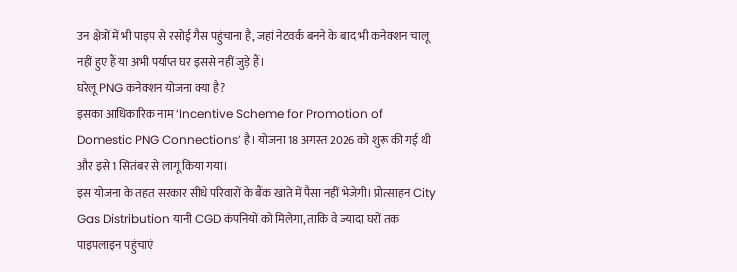उन क्षेत्रों में भी पाइप से रसोई गैस पहुंचाना है, जहां नेटवर्क बनने के बाद भी कनेक्शन चालू नहीं हुए हैं या अभी पर्याप्त घर इससे नहीं जुड़े हैं।
घरेलू PNG कनेक्शन योजना क्या है?
इसका आधिकारिक नाम ‘Incentive Scheme for Promotion of Domestic PNG Connections’ है। योजना 18 अगस्त 2026 को शुरू की गई थी और इसे 1 सितंबर से लागू किया गया।
इस योजना के तहत सरकार सीधे परिवारों के बैंक खाते में पैसा नहीं भेजेगी। प्रोत्साहन City Gas Distribution यानी CGD कंपनियों को मिलेगा, ताकि वे ज्यादा घरों तक पाइपलाइन पहुंचाएं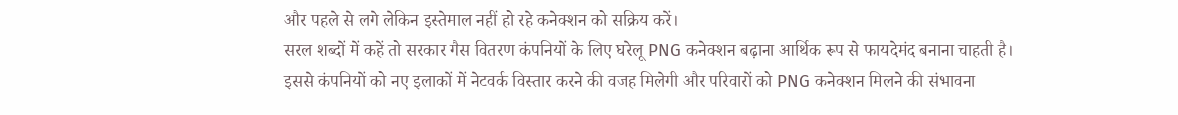और पहले से लगे लेकिन इस्तेमाल नहीं हो रहे कनेक्शन को सक्रिय करें।
सरल शब्दों में कहें तो सरकार गैस वितरण कंपनियों के लिए घरेलू PNG कनेक्शन बढ़ाना आर्थिक रूप से फायदेमंद बनाना चाहती है। इससे कंपनियों को नए इलाकों में नेटवर्क विस्तार करने की वजह मिलेगी और परिवारों को PNG कनेक्शन मिलने की संभावना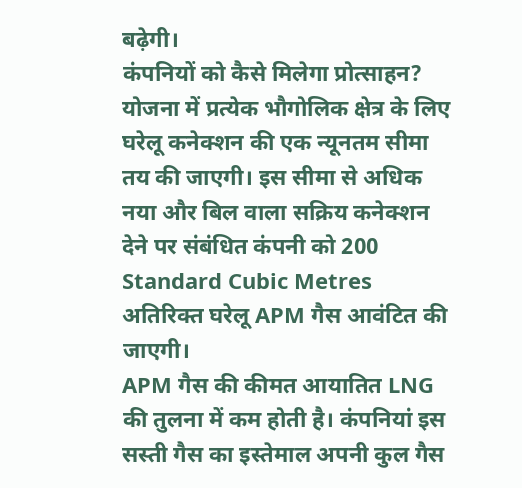बढ़ेगी।
कंपनियों को कैसे मिलेगा प्रोत्साहन?
योजना में प्रत्येक भौगोलिक क्षेत्र के लिए घरेलू कनेक्शन की एक न्यूनतम सीमा तय की जाएगी। इस सीमा से अधिक नया और बिल वाला सक्रिय कनेक्शन देने पर संबंधित कंपनी को 200 Standard Cubic Metres अतिरिक्त घरेलू APM गैस आवंटित की जाएगी।
APM गैस की कीमत आयातित LNG की तुलना में कम होती है। कंपनियां इस सस्ती गैस का इस्तेमाल अपनी कुल गैस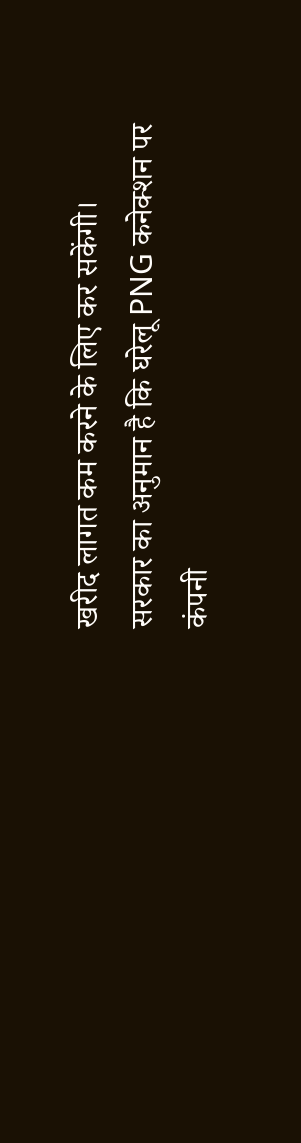खरीद लागत कम करने के लिए कर सकेंगी।
सरकार का अनुमान है कि घरेलू PNG कनेक्शन पर कंपनी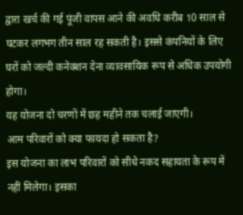द्वारा खर्च की गई पूंजी वापस आने की अवधि करीब 10 साल से घटकर लगभग तीन साल रह सकती है। इससे कंपनियों के लिए घरों को जल्दी कनेक्शन देना व्यावसायिक रूप से अधिक उपयोगी होगा।
यह योजना दो चरणों में छह महीने तक चलाई जाएगी।
आम परिवारों को क्या फायदा हो सकता है?
इस योजना का लाभ परिवारों को सीधे नकद सहायता के रूप में नहीं मिलेगा। इसका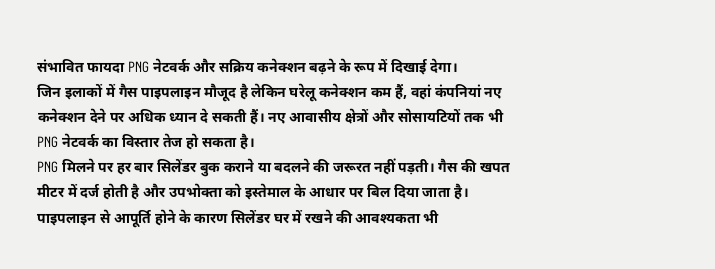संभावित फायदा PNG नेटवर्क और सक्रिय कनेक्शन बढ़ने के रूप में दिखाई देगा।
जिन इलाकों में गैस पाइपलाइन मौजूद है लेकिन घरेलू कनेक्शन कम हैं, वहां कंपनियां नए कनेक्शन देने पर अधिक ध्यान दे सकती हैं। नए आवासीय क्षेत्रों और सोसायटियों तक भी PNG नेटवर्क का विस्तार तेज हो सकता है।
PNG मिलने पर हर बार सिलेंडर बुक कराने या बदलने की जरूरत नहीं पड़ती। गैस की खपत मीटर में दर्ज होती है और उपभोक्ता को इस्तेमाल के आधार पर बिल दिया जाता है। पाइपलाइन से आपूर्ति होने के कारण सिलेंडर घर में रखने की आवश्यकता भी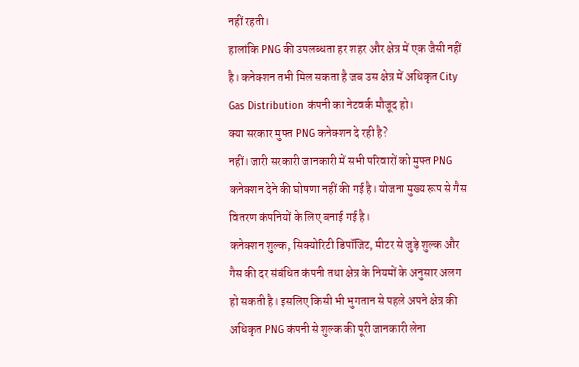नहीं रहती।
हालांकि PNG की उपलब्धता हर शहर और क्षेत्र में एक जैसी नहीं है। कनेक्शन तभी मिल सकता है जब उस क्षेत्र में अधिकृत City Gas Distribution कंपनी का नेटवर्क मौजूद हो।
क्या सरकार मुफ्त PNG कनेक्शन दे रही है?
नहीं। जारी सरकारी जानकारी में सभी परिवारों को मुफ्त PNG कनेक्शन देने की घोषणा नहीं की गई है। योजना मुख्य रूप से गैस वितरण कंपनियों के लिए बनाई गई है।
कनेक्शन शुल्क, सिक्योरिटी डिपॉजिट, मीटर से जुड़े शुल्क और गैस की दर संबंधित कंपनी तथा क्षेत्र के नियमों के अनुसार अलग हो सकती है। इसलिए किसी भी भुगतान से पहले अपने क्षेत्र की अधिकृत PNG कंपनी से शुल्क की पूरी जानकारी लेना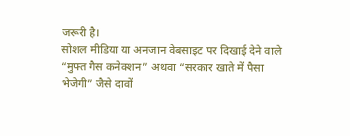जरूरी है।
सोशल मीडिया या अनजान वेबसाइट पर दिखाई देने वाले “मुफ्त गैस कनेक्शन” अथवा “सरकार खाते में पैसा भेजेगी” जैसे दावों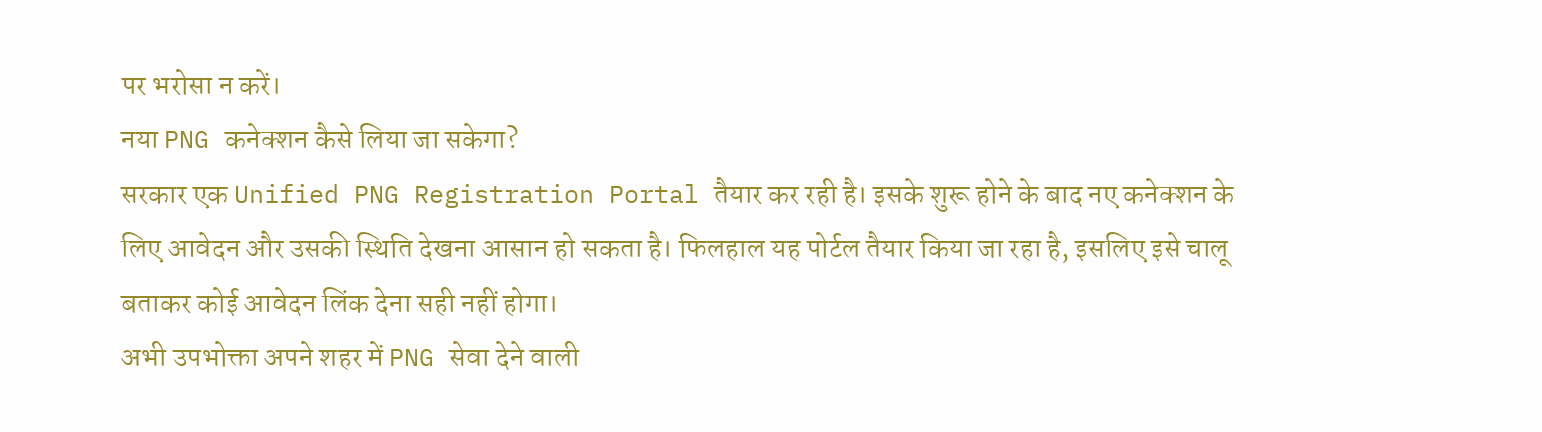पर भरोसा न करें।
नया PNG कनेक्शन कैसे लिया जा सकेगा?
सरकार एक Unified PNG Registration Portal तैयार कर रही है। इसके शुरू होने के बाद नए कनेक्शन के लिए आवेदन और उसकी स्थिति देखना आसान हो सकता है। फिलहाल यह पोर्टल तैयार किया जा रहा है, इसलिए इसे चालू बताकर कोई आवेदन लिंक देना सही नहीं होगा।
अभी उपभोक्ता अपने शहर में PNG सेवा देने वाली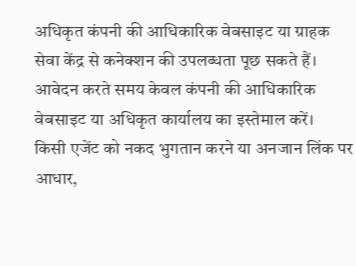अधिकृत कंपनी की आधिकारिक वेबसाइट या ग्राहक सेवा केंद्र से कनेक्शन की उपलब्धता पूछ सकते हैं। आवेदन करते समय केवल कंपनी की आधिकारिक वेबसाइट या अधिकृत कार्यालय का इस्तेमाल करें।
किसी एजेंट को नकद भुगतान करने या अनजान लिंक पर आधार,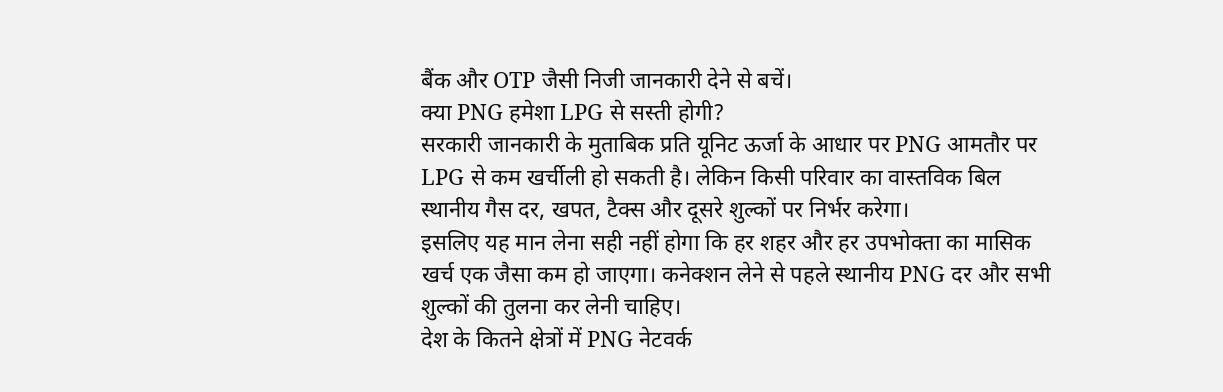बैंक और OTP जैसी निजी जानकारी देने से बचें।
क्या PNG हमेशा LPG से सस्ती होगी?
सरकारी जानकारी के मुताबिक प्रति यूनिट ऊर्जा के आधार पर PNG आमतौर पर LPG से कम खर्चीली हो सकती है। लेकिन किसी परिवार का वास्तविक बिल स्थानीय गैस दर, खपत, टैक्स और दूसरे शुल्कों पर निर्भर करेगा।
इसलिए यह मान लेना सही नहीं होगा कि हर शहर और हर उपभोक्ता का मासिक खर्च एक जैसा कम हो जाएगा। कनेक्शन लेने से पहले स्थानीय PNG दर और सभी शुल्कों की तुलना कर लेनी चाहिए।
देश के कितने क्षेत्रों में PNG नेटवर्क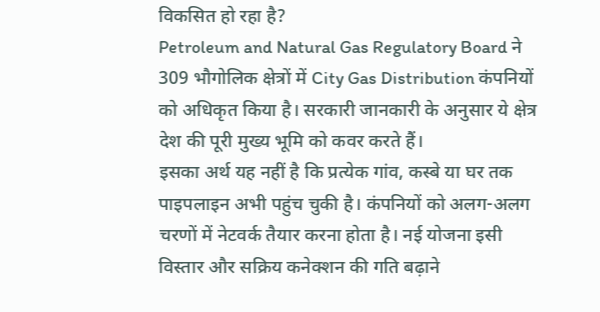विकसित हो रहा है?
Petroleum and Natural Gas Regulatory Board ने 309 भौगोलिक क्षेत्रों में City Gas Distribution कंपनियों को अधिकृत किया है। सरकारी जानकारी के अनुसार ये क्षेत्र देश की पूरी मुख्य भूमि को कवर करते हैं।
इसका अर्थ यह नहीं है कि प्रत्येक गांव, कस्बे या घर तक पाइपलाइन अभी पहुंच चुकी है। कंपनियों को अलग-अलग चरणों में नेटवर्क तैयार करना होता है। नई योजना इसी विस्तार और सक्रिय कनेक्शन की गति बढ़ाने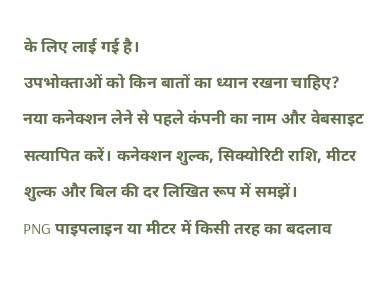के लिए लाई गई है।
उपभोक्ताओं को किन बातों का ध्यान रखना चाहिए?
नया कनेक्शन लेने से पहले कंपनी का नाम और वेबसाइट सत्यापित करें। कनेक्शन शुल्क, सिक्योरिटी राशि, मीटर शुल्क और बिल की दर लिखित रूप में समझें।
PNG पाइपलाइन या मीटर में किसी तरह का बदलाव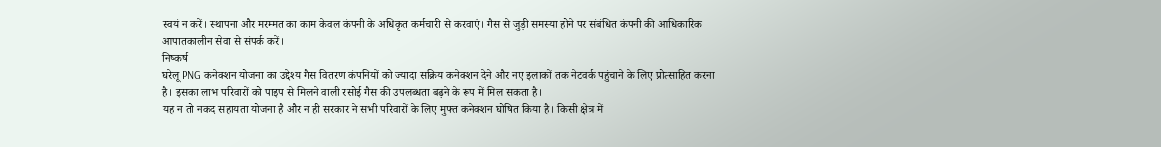स्वयं न करें। स्थापना और मरम्मत का काम केवल कंपनी के अधिकृत कर्मचारी से करवाएं। गैस से जुड़ी समस्या होने पर संबंधित कंपनी की आधिकारिक आपातकालीन सेवा से संपर्क करें।
निष्कर्ष
घरेलू PNG कनेक्शन योजना का उद्देश्य गैस वितरण कंपनियों को ज्यादा सक्रिय कनेक्शन देने और नए इलाकों तक नेटवर्क पहुंचाने के लिए प्रोत्साहित करना है। इसका लाभ परिवारों को पाइप से मिलने वाली रसोई गैस की उपलब्धता बढ़ने के रूप में मिल सकता है।
यह न तो नकद सहायता योजना है और न ही सरकार ने सभी परिवारों के लिए मुफ्त कनेक्शन घोषित किया है। किसी क्षेत्र में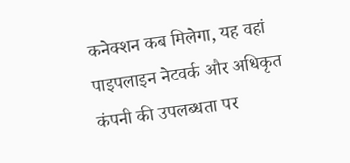कनेक्शन कब मिलेगा, यह वहां पाइपलाइन नेटवर्क और अधिकृत कंपनी की उपलब्धता पर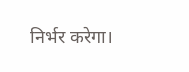निर्भर करेगा।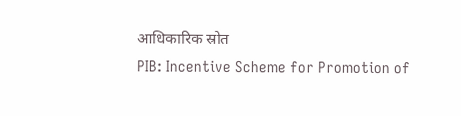आधिकारिक स्रोत
PIB: Incentive Scheme for Promotion of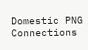Domestic PNG Connections